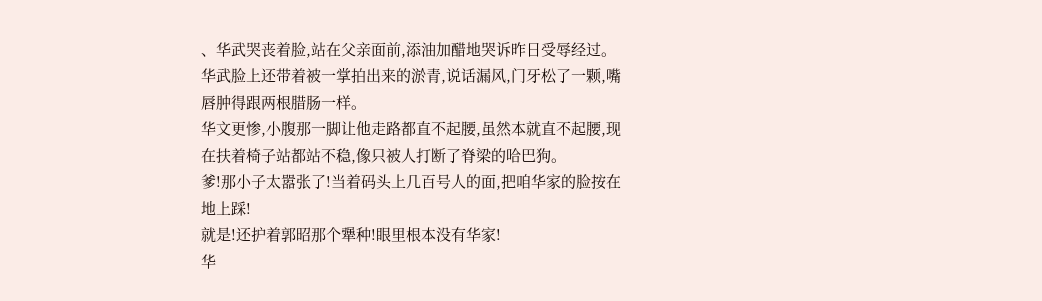、华武哭丧着脸,站在父亲面前,添油加醋地哭诉昨日受辱经过。
华武脸上还带着被一掌拍出来的淤青,说话漏风,门牙松了一颗,嘴唇肿得跟两根腊肠一样。
华文更惨,小腹那一脚让他走路都直不起腰,虽然本就直不起腰,现在扶着椅子站都站不稳,像只被人打断了脊梁的哈巴狗。
爹!那小子太嚣张了!当着码头上几百号人的面,把咱华家的脸按在地上踩!
就是!还护着郭昭那个犟种!眼里根本没有华家!
华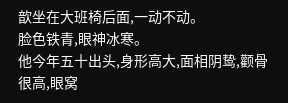歆坐在大班椅后面,一动不动。
脸色铁青,眼神冰寒。
他今年五十出头,身形高大,面相阴鸷,颧骨很高,眼窝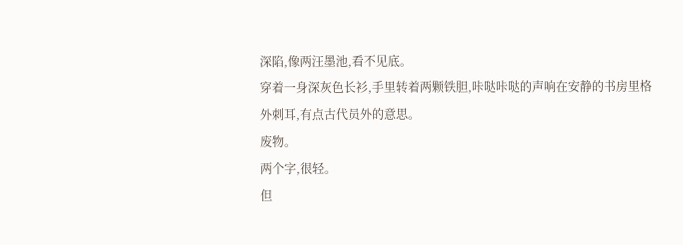深陷,像两汪墨池,看不见底。
穿着一身深灰色长衫,手里转着两颗铁胆,咔哒咔哒的声响在安静的书房里格外刺耳,有点古代员外的意思。
废物。
两个字,很轻。
但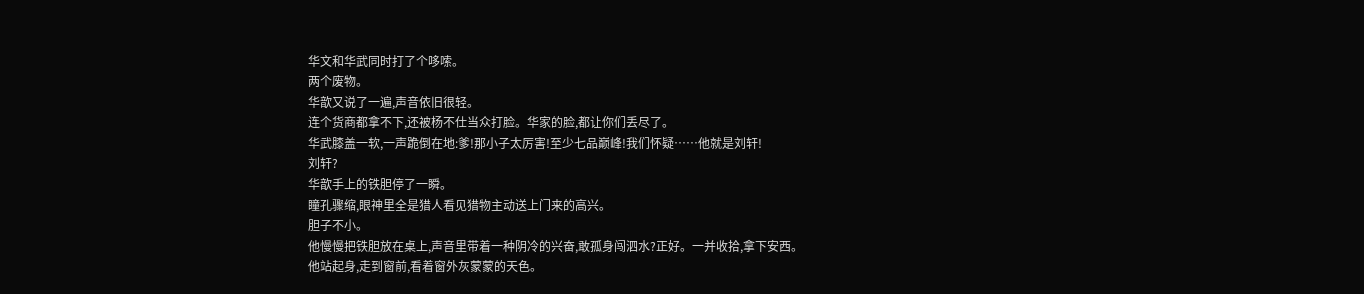华文和华武同时打了个哆嗦。
两个废物。
华歆又说了一遍,声音依旧很轻。
连个货商都拿不下,还被杨不仕当众打脸。华家的脸,都让你们丢尽了。
华武膝盖一软,一声跪倒在地:爹!那小子太厉害!至少七品巅峰!我们怀疑……他就是刘轩!
刘轩?
华歆手上的铁胆停了一瞬。
瞳孔骤缩,眼神里全是猎人看见猎物主动送上门来的高兴。
胆子不小。
他慢慢把铁胆放在桌上,声音里带着一种阴冷的兴奋,敢孤身闯泗水?正好。一并收拾,拿下安西。
他站起身,走到窗前,看着窗外灰蒙蒙的天色。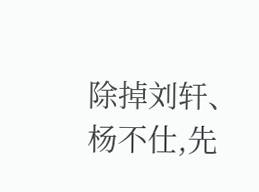除掉刘轩、杨不仕,先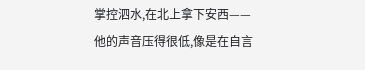掌控泗水,在北上拿下安西——
他的声音压得很低,像是在自言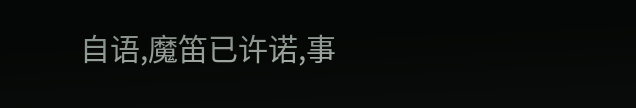自语,魔笛已许诺,事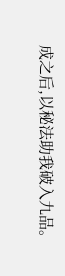成之后,以秘法助我破入九品。